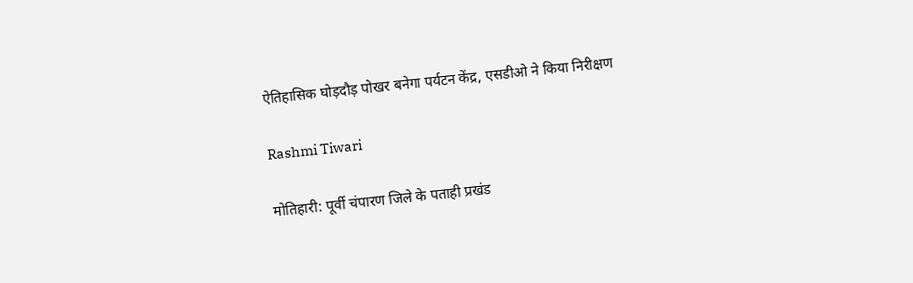ऐतिहासिक घोड़दौड़ पोखर बनेगा पर्यटन केंद्र, एसडीओ ने किया निरीक्षण

Rashmi Tiwari

मोतिहारी: पूर्वी चंपारण जिले के पताही प्रखंड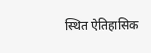स्थित ऐतिहासिक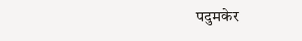पदुमकेर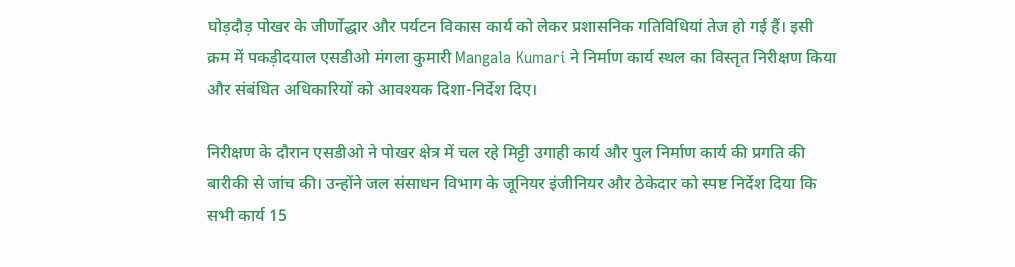घोड़दौड़ पोखर के जीर्णोद्धार और पर्यटन विकास कार्य को लेकर प्रशासनिक गतिविधियां तेज हो गई हैं। इसी क्रम में पकड़ीदयाल एसडीओ मंगला कुमारी Mangala Kumari ने निर्माण कार्य स्थल का विस्तृत निरीक्षण किया और संबंधित अधिकारियों को आवश्यक दिशा-निर्देश दिए।

निरीक्षण के दौरान एसडीओ ने पोखर क्षेत्र में चल रहे मिट्टी उगाही कार्य और पुल निर्माण कार्य की प्रगति की बारीकी से जांच की। उन्होंने जल संसाधन विभाग के जूनियर इंजीनियर और ठेकेदार को स्पष्ट निर्देश दिया कि सभी कार्य 15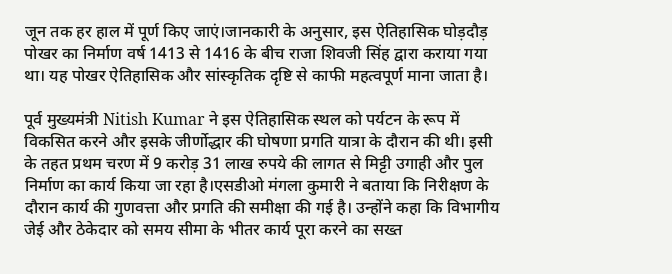जून तक हर हाल में पूर्ण किए जाएं।जानकारी के अनुसार, इस ऐतिहासिक घोड़दौड़ पोखर का निर्माण वर्ष 1413 से 1416 के बीच राजा शिवजी सिंह द्वारा कराया गया था। यह पोखर ऐतिहासिक और सांस्कृतिक दृष्टि से काफी महत्वपूर्ण माना जाता है।

पूर्व मुख्यमंत्री Nitish Kumar ने इस ऐतिहासिक स्थल को पर्यटन के रूप में विकसित करने और इसके जीर्णोद्धार की घोषणा प्रगति यात्रा के दौरान की थी। इसी के तहत प्रथम चरण में 9 करोड़ 31 लाख रुपये की लागत से मिट्टी उगाही और पुल निर्माण का कार्य किया जा रहा है।एसडीओ मंगला कुमारी ने बताया कि निरीक्षण के दौरान कार्य की गुणवत्ता और प्रगति की समीक्षा की गई है। उन्होंने कहा कि विभागीय जेई और ठेकेदार को समय सीमा के भीतर कार्य पूरा करने का सख्त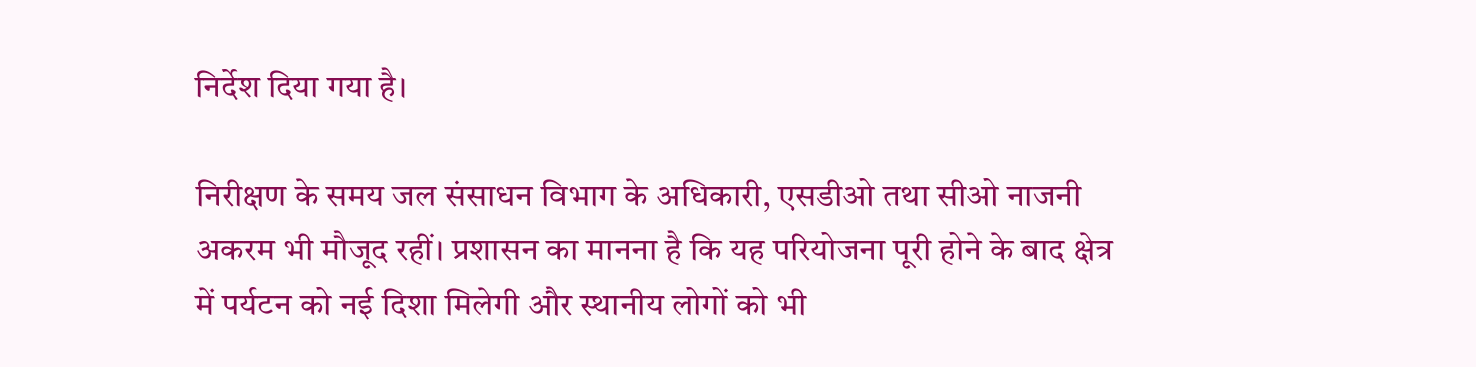निर्देश दिया गया है।

निरीक्षण के समय जल संसाधन विभाग के अधिकारी, एसडीओ तथा सीओ नाजनी अकरम भी मौजूद रहीं। प्रशासन का मानना है कि यह परियोजना पूरी होने के बाद क्षेत्र में पर्यटन को नई दिशा मिलेगी और स्थानीय लोगों को भी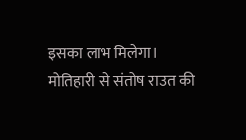इसका लाभ मिलेगा। मोतिहारी से संतोष राउत की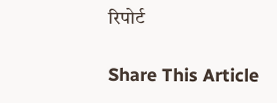रिपोर्ट

Share This Article